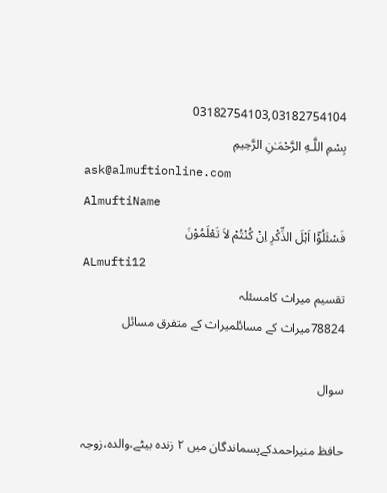03182754103,03182754104
بِسْمِ اللَّـهِ الرَّحْمَـٰنِ الرَّحِيمِ
ask@almuftionline.com
AlmuftiName
فَسْئَلُوْٓا اَہْلَ الذِّکْرِ اِنْ کُنْتُمْ لاَ تَعْلَمُوْنَ
ALmufti12
تقسیم میراث کامسئلہ
78824میراث کے مسائلمیراث کے متفرق مسائل

سوال

حافظ منیراحمدکےپسماندگان میں ۲ زندہ بیٹے،والدہ،زوجہ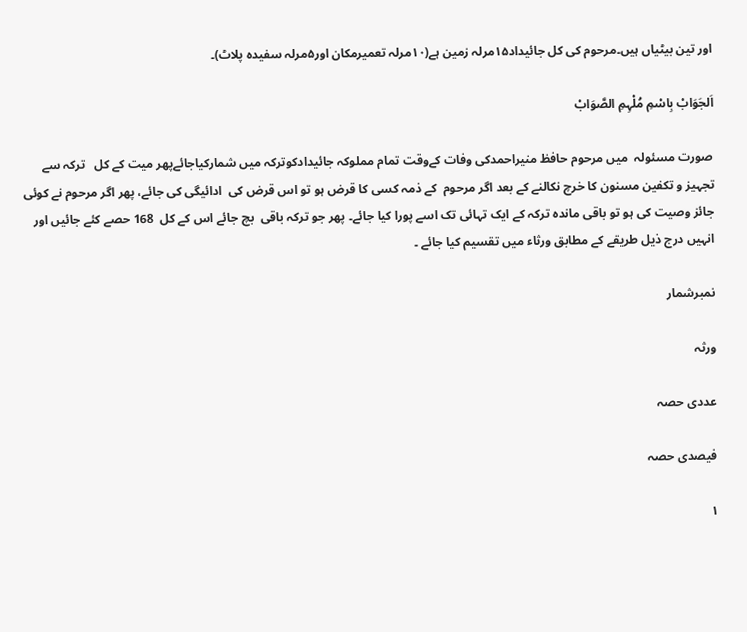اور تین بیٹیاں ہیں۔مرحوم کی کل جائیداد۱۵مرلہ زمین ہے(۱۰مرلہ تعمیرمکان اور۵مرلہ سفیدہ پلاٹ)۔

اَلجَوَابْ بِاسْمِ مُلْہِمِ الصَّوَابْ

صورت مسئولہ  میں مرحوم حافظ منیراحمدکی وفات کےوقت تمام مملوکہ جائیدادکوترکہ میں شمارکیاجائےپھر میت کے کل   ترکہ سے تجہیز و تکفین مسنون کا خرچ نکالنے کے بعد اگر مرحوم  کے ذمہ کسی کا قرض ہو تو اس قرض کی  ادائیگی کی جائے، پھر اگر مرحوم نے کوئی جائز وصیت کی ہو تو باقی ماندہ ترکہ کے ایک تہائی تک اسے پورا کیا جائے۔ پھر جو ترکہ باقی  بچ جائے اس کے کل  168 حصے کئے جائیں اور انہیں درج ذیل طریقے کے مطابق ورثاء میں تقسیم کیا جائے ۔

نمبرشمار

ورثہ

عددی حصہ

فیصدی حصہ

۱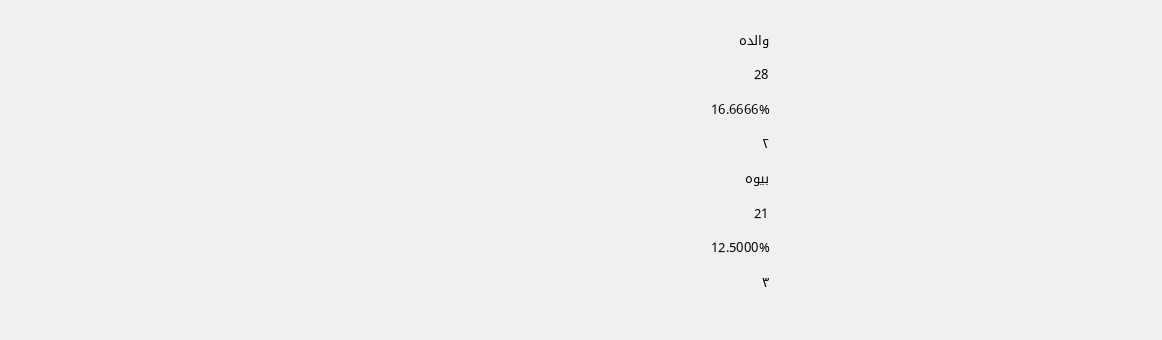والدہ

28

16.6666%

۲

بیوہ

21

12.5000%

۳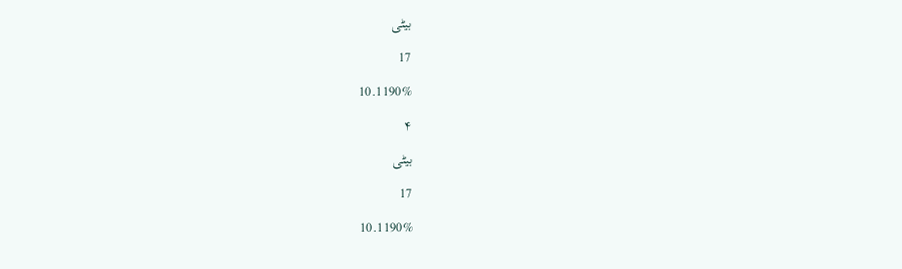بیٹی

17

10.1190%

۴

بیٹی

17

10.1190%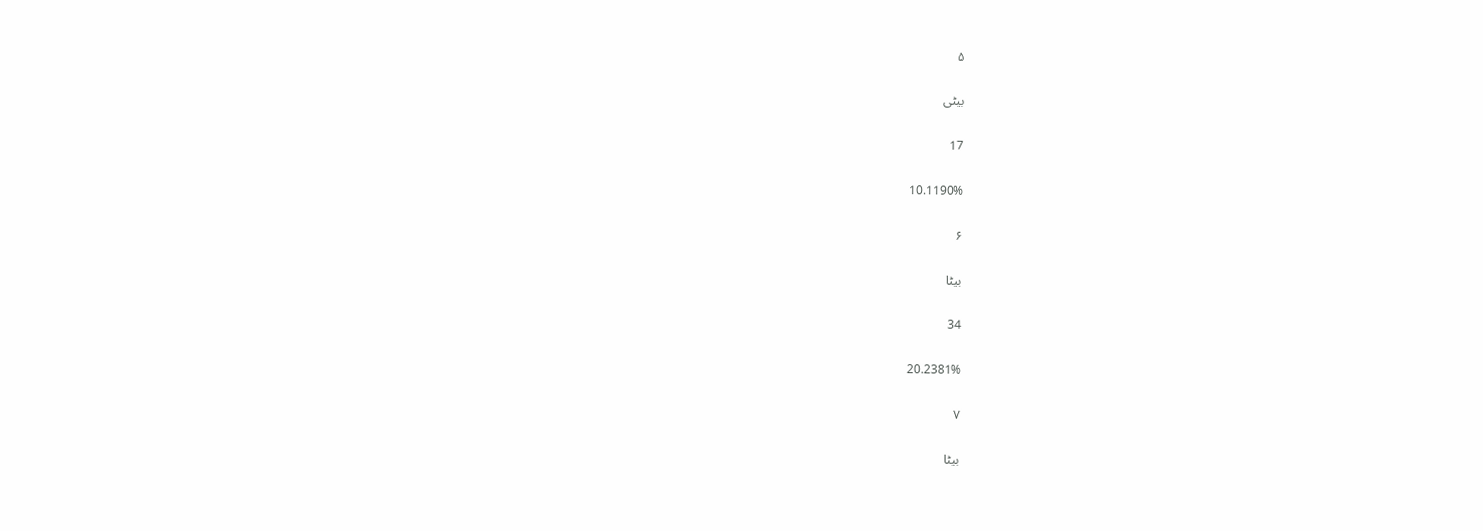۵

بیٹی

17

10.1190%

۶

بیٹا

34

20.2381%

۷

بیٹا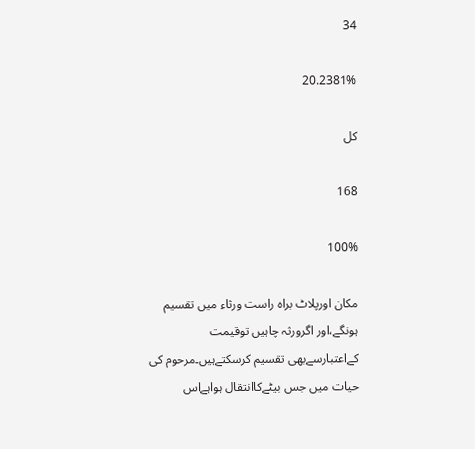34

20.2381%

کل

168

100%

مکان اورپلاٹ براہ راست ورثاء میں تقسیم ہونگے،اور اگرورثہ چاہیں توقیمت کےاعتبارسےبھی تقسیم کرسکتےہیں۔مرحوم کی حیات میں جس بیٹےکاانتقال ہواہےاس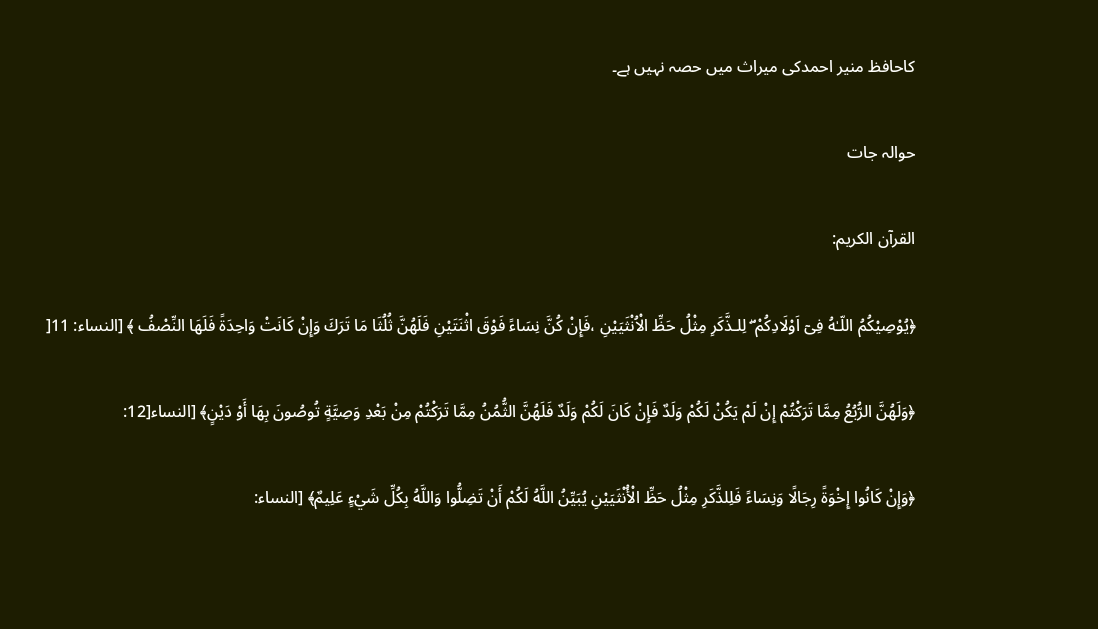کاحافظ منیر احمدکی میراث میں حصہ نہیں ہے۔

حوالہ جات

القرآن الكريم:

﴿يُوْصِيْكُمُ اللّـٰهُ فِىٓ اَوْلَادِكُمْ ۖ لِلـذَّكَرِ مِثْلُ حَظِّ الْاُنْثَيَيْنِ ،فَإِنْ كُنَّ نِسَاءً فَوْقَ اثْنَتَيْنِ فَلَهُنَّ ثُلُثَا مَا تَرَكَ وَإِنْ كَانَتْ وَاحِدَةً فَلَهَا النِّصْفُ ﴾ [النساء: 11[

﴿وَلَهُنَّ الرُّبُعُ مِمَّا تَرَكْتُمْ إِنْ لَمْ يَكُنْ لَكُمْ وَلَدٌ فَإِنْ كَانَ لَكُمْ وَلَدٌ فَلَهُنَّ الثُّمُنُ مِمَّا تَرَكْتُمْ مِنْ بَعْدِ وَصِيَّةٍ تُوصُونَ بِهَا أَوْ دَيْنٍ﴾ [النساء[12:

﴿وَإِنْ كَانُوا إِخْوَةً رِجَالًا وَنِسَاءً فَلِلذَّكَرِ مِثْلُ حَظِّ الْأُنْثَيَيْنِ يُبَيِّنُ اللَّهُ لَكُمْ أَنْ تَضِلُّوا وَاللَّهُ بِكُلِّ شَيْءٍ عَلِيمٌ﴾ [النساء: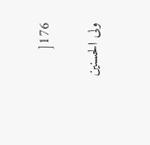176[

ولی الحسنین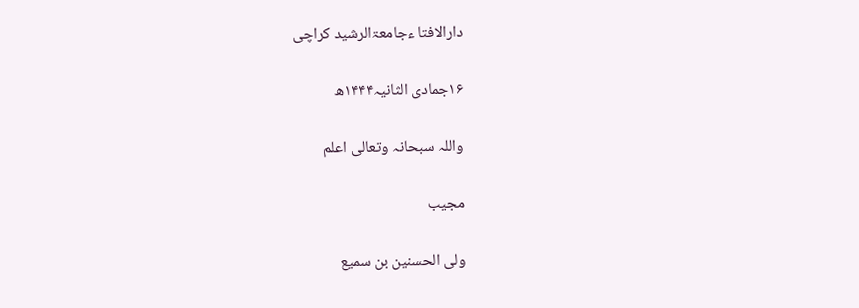دارالافتا ءجامعۃالرشید کراچی

۱۶جمادی الثانیہ۱۴۴۴ھ

واللہ سبحانہ وتعالی اعلم

مجیب

ولی الحسنین بن سمیع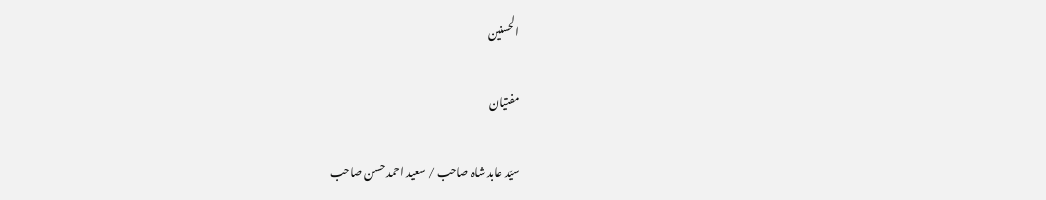الحسنین

مفتیان

سیّد عابد شاہ صاحب / سعید احمد حسن صاحب